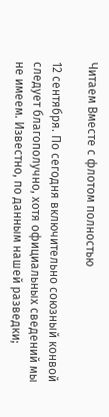Читаем Вместе с флотом полностью

12 сентября. По сегодня включительно союзный конвой следует благополучно, хотя официальных сведений мы не имеем. Известно, по данным нашей разведки;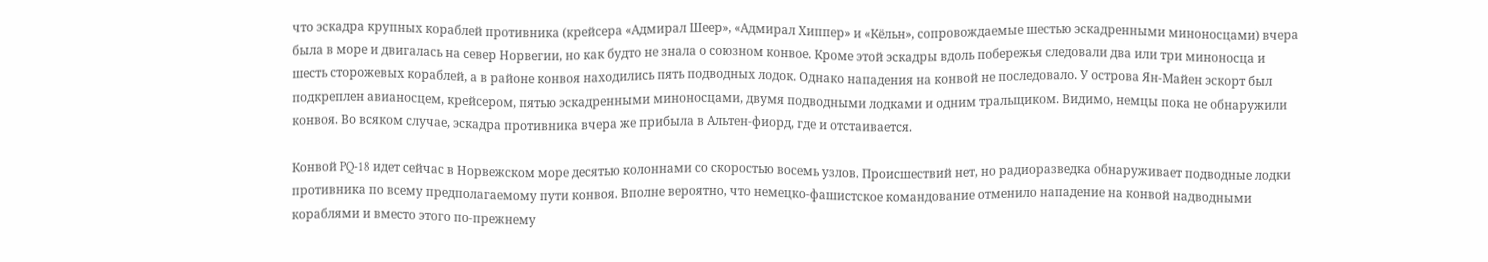что эскадра крупных кораблей противника (крейсера «Адмирал Шеер», «Адмирал Хиппер» и «Кёльн», сопровождаемые шестью эскадренными миноносцами) вчера была в море и двигалась на север Норвегии, но как будто не знала о союзном конвое. Кроме этой эскадры вдоль побережья следовали два или три миноносца и шесть сторожевых кораблей, а в районе конвоя находились пять подводных лодок. Однако нападения на конвой не последовало. У острова Ян-Майен эскорт был подкреплен авианосцем, крейсером, пятью эскадренными миноносцами, двумя подводными лодками и одним тральщиком. Видимо, немцы пока не обнаружили конвоя. Во всяком случае, эскадра противника вчера же прибыла в Альтен-фиорд, где и отстаивается.

Конвой PQ-18 идет сейчас в Норвежском море десятью колоннами со скоростью восемь узлов. Происшествий нет, но радиоразведка обнаруживает подводные лодки противника по всему предполагаемому пути конвоя. Вполне вероятно, что немецко-фашистское командование отменило нападение на конвой надводными кораблями и вместо этого по-прежнему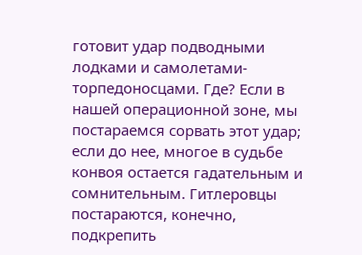готовит удар подводными лодками и самолетами-торпедоносцами. Где? Если в нашей операционной зоне, мы постараемся сорвать этот удар; если до нее, многое в судьбе конвоя остается гадательным и сомнительным. Гитлеровцы постараются, конечно, подкрепить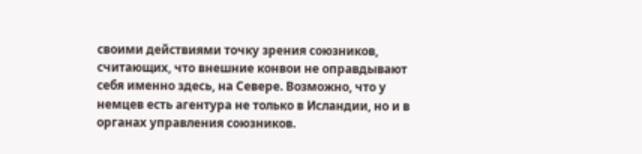своими действиями точку зрения союзников, считающих, что внешние конвои не оправдывают себя именно здесь, на Севере. Возможно, что у немцев есть агентура не только в Исландии, но и в органах управления союзников.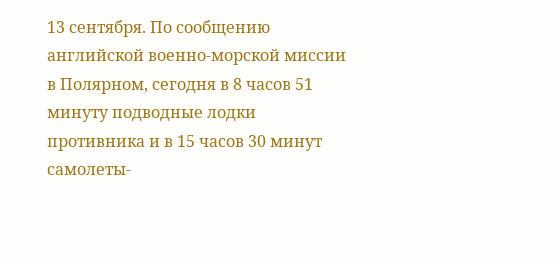13 сентября. По сообщению английской военно-морской миссии в Полярном, сегодня в 8 часов 51 минуту подводные лодки противника и в 15 часов 30 минут самолеты-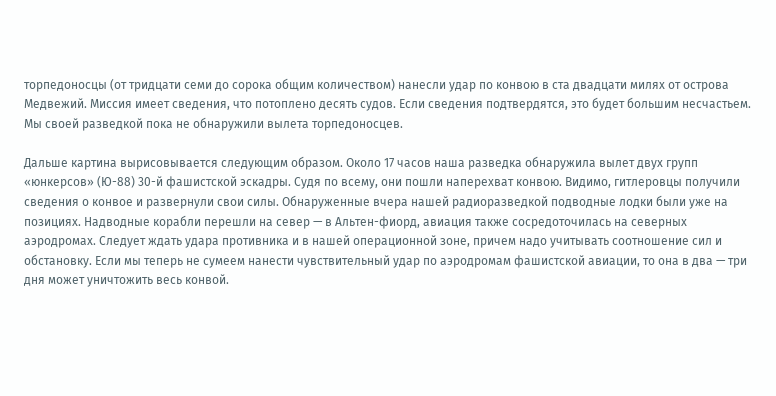торпедоносцы (от тридцати семи до сорока общим количеством) нанесли удар по конвою в ста двадцати милях от острова Медвежий. Миссия имеет сведения, что потоплено десять судов. Если сведения подтвердятся, это будет большим несчастьем. Мы своей разведкой пока не обнаружили вылета торпедоносцев.

Дальше картина вырисовывается следующим образом. Около 17 часов наша разведка обнаружила вылет двух групп «юнкерсов» (Ю-88) 30-й фашистской эскадры. Судя по всему, они пошли наперехват конвою. Видимо, гитлеровцы получили сведения о конвое и развернули свои силы. Обнаруженные вчера нашей радиоразведкой подводные лодки были уже на позициях. Надводные корабли перешли на север — в Альтен-фиорд, авиация также сосредоточилась на северных аэродромах. Следует ждать удара противника и в нашей операционной зоне, причем надо учитывать соотношение сил и обстановку. Если мы теперь не сумеем нанести чувствительный удар по аэродромам фашистской авиации, то она в два — три дня может уничтожить весь конвой.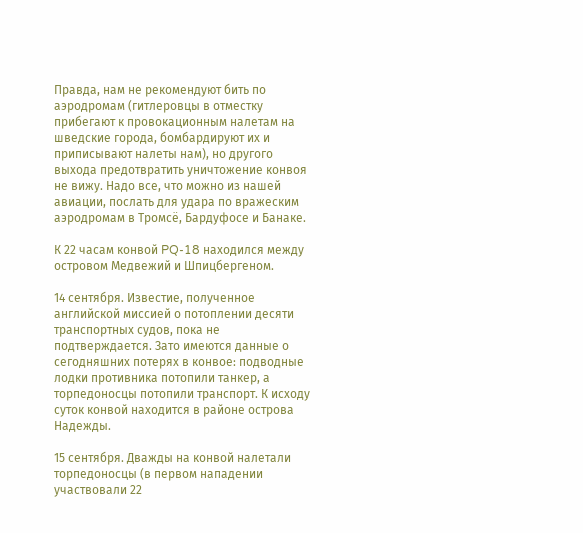Правда, нам не рекомендуют бить по аэродромам (гитлеровцы в отместку прибегают к провокационным налетам на шведские города, бомбардируют их и приписывают налеты нам), но другого выхода предотвратить уничтожение конвоя не вижу. Надо все, что можно из нашей авиации, послать для удара по вражеским аэродромам в Тромсё, Бардуфосе и Банаке.

К 22 часам конвой PQ-18 находился между островом Медвежий и Шпицбергеном.

14 сентября. Известие, полученное английской миссией о потоплении десяти транспортных судов, пока не подтверждается. Зато имеются данные о сегодняшних потерях в конвое: подводные лодки противника потопили танкер, а торпедоносцы потопили транспорт. К исходу суток конвой находится в районе острова Надежды.

15 сентября. Дважды на конвой налетали торпедоносцы (в первом нападении участвовали 22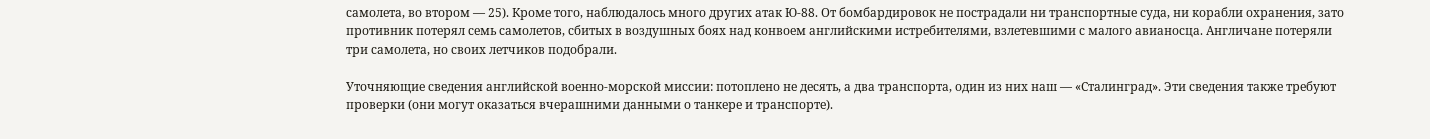самолета, во втором — 25). Кроме того, наблюдалось много других атак Ю-88. От бомбардировок не пострадали ни транспортные суда, ни корабли охранения, зато противник потерял семь самолетов, сбитых в воздушных боях над конвоем английскими истребителями, взлетевшими с малого авианосца. Англичане потеряли три самолета, но своих летчиков подобрали.

Уточняющие сведения английской военно-морской миссии: потоплено не десять, а два транспорта, один из них наш — «Сталинград». Эти сведения также требуют проверки (они могут оказаться вчерашними данными о танкере и транспорте).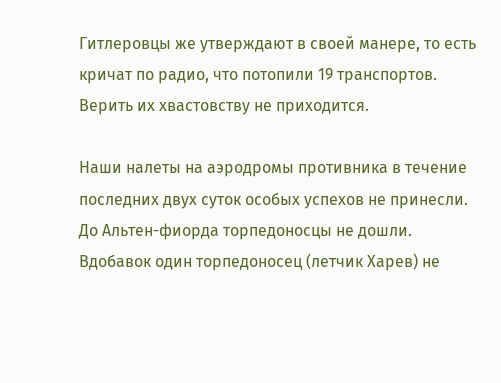Гитлеровцы же утверждают в своей манере, то есть кричат по радио, что потопили 19 транспортов. Верить их хвастовству не приходится.

Наши налеты на аэродромы противника в течение последних двух суток особых успехов не принесли. До Альтен-фиорда торпедоносцы не дошли. Вдобавок один торпедоносец (летчик Харев) не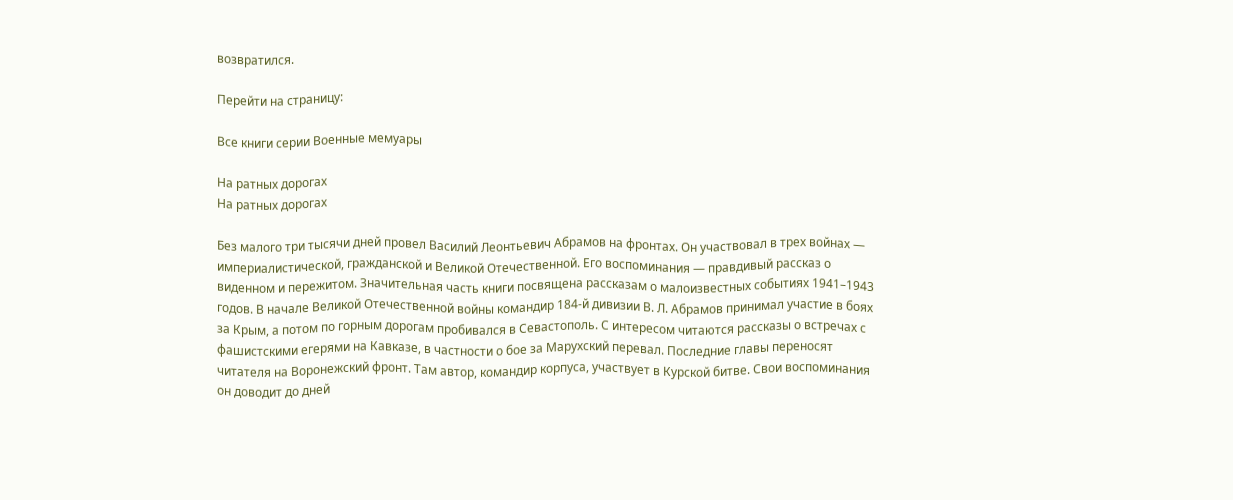возвратился.

Перейти на страницу:

Все книги серии Военные мемуары

На ратных дорогах
На ратных дорогах

Без малого три тысячи дней провел Василий Леонтьевич Абрамов на фронтах. Он участвовал в трех войнах — империалистической, гражданской и Великой Отечественной. Его воспоминания — правдивый рассказ о виденном и пережитом. Значительная часть книги посвящена рассказам о малоизвестных событиях 1941–1943 годов. В начале Великой Отечественной войны командир 184-й дивизии В. Л. Абрамов принимал участие в боях за Крым, а потом по горным дорогам пробивался в Севастополь. С интересом читаются рассказы о встречах с фашистскими егерями на Кавказе, в частности о бое за Марухский перевал. Последние главы переносят читателя на Воронежский фронт. Там автор, командир корпуса, участвует в Курской битве. Свои воспоминания он доводит до дней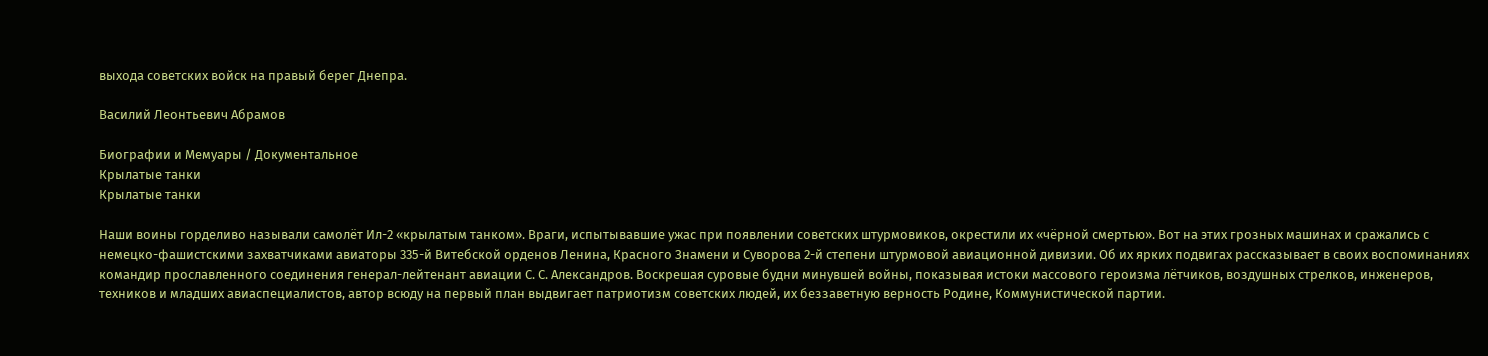выхода советских войск на правый берег Днепра.

Василий Леонтьевич Абрамов

Биографии и Мемуары / Документальное
Крылатые танки
Крылатые танки

Наши воины горделиво называли самолёт Ил-2 «крылатым танком». Враги, испытывавшие ужас при появлении советских штурмовиков, окрестили их «чёрной смертью». Вот на этих грозных машинах и сражались с немецко-фашистскими захватчиками авиаторы 335-й Витебской орденов Ленина, Красного Знамени и Суворова 2-й степени штурмовой авиационной дивизии. Об их ярких подвигах рассказывает в своих воспоминаниях командир прославленного соединения генерал-лейтенант авиации С. С. Александров. Воскрешая суровые будни минувшей войны, показывая истоки массового героизма лётчиков, воздушных стрелков, инженеров, техников и младших авиаспециалистов, автор всюду на первый план выдвигает патриотизм советских людей, их беззаветную верность Родине, Коммунистической партии.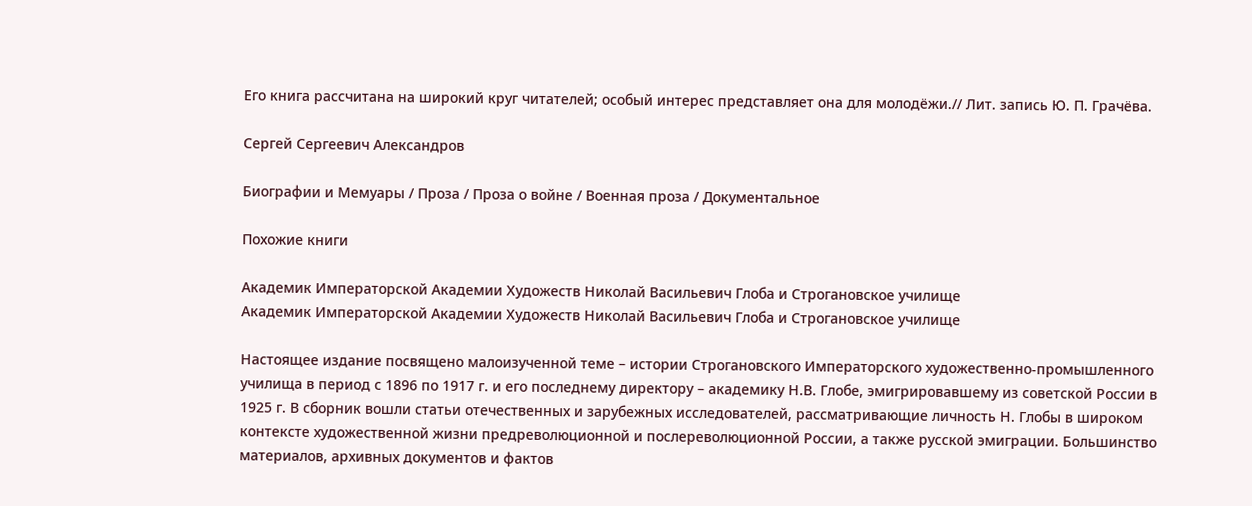Его книга рассчитана на широкий круг читателей; особый интерес представляет она для молодёжи.// Лит. запись Ю. П. Грачёва.

Сергей Сергеевич Александров

Биографии и Мемуары / Проза / Проза о войне / Военная проза / Документальное

Похожие книги

Академик Императорской Академии Художеств Николай Васильевич Глоба и Строгановское училище
Академик Императорской Академии Художеств Николай Васильевич Глоба и Строгановское училище

Настоящее издание посвящено малоизученной теме – истории Строгановского Императорского художественно-промышленного училища в период с 1896 по 1917 г. и его последнему директору – академику Н.В. Глобе, эмигрировавшему из советской России в 1925 г. В сборник вошли статьи отечественных и зарубежных исследователей, рассматривающие личность Н. Глобы в широком контексте художественной жизни предреволюционной и послереволюционной России, а также русской эмиграции. Большинство материалов, архивных документов и фактов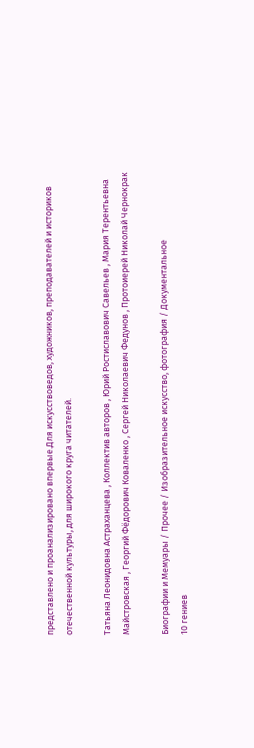представлено и проанализировано впервые.Для искусствоведов, художников, преподавателей и историков отечественной культуры, для широкого круга читателей.

Татьяна Леонидовна Астраханцева , Коллектив авторов , Юрий Ростиславович Савельев , Мария Терентьевна Майстровская , Георгий Фёдорович Коваленко , Сергей Николаевич Федунов , Протоиерей Николай Чернокрак

Биографии и Мемуары / Прочее / Изобразительное искусство, фотография / Документальное
10 гениев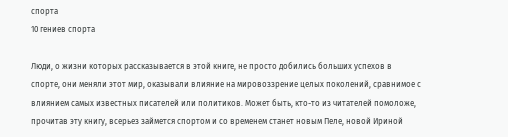спорта
10 гениев спорта

Люди, о жизни которых рассказывается в этой книге, не просто добились больших успехов в спорте, они меняли этот мир, оказывали влияние на мировоззрение целых поколений, сравнимое с влиянием самых известных писателей или политиков. Может быть, кто-то из читателей помоложе, прочитав эту книгу, всерьез займется спортом и со временем станет новым Пеле, новой Ириной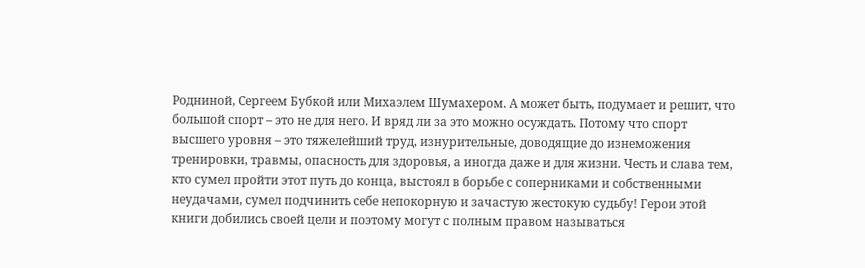Родниной, Сергеем Бубкой или Михаэлем Шумахером. А может быть, подумает и решит, что большой спорт – это не для него. И вряд ли за это можно осуждать. Потому что спорт высшего уровня – это тяжелейший труд, изнурительные, доводящие до изнеможения тренировки, травмы, опасность для здоровья, а иногда даже и для жизни. Честь и слава тем, кто сумел пройти этот путь до конца, выстоял в борьбе с соперниками и собственными неудачами, сумел подчинить себе непокорную и зачастую жестокую судьбу! Герои этой книги добились своей цели и поэтому могут с полным правом называться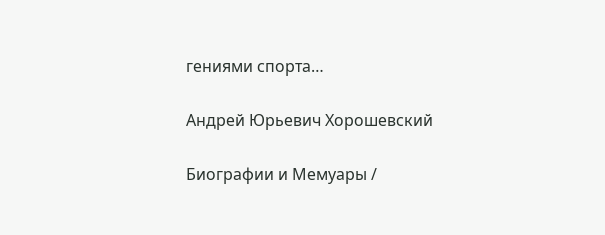гениями спорта…

Андрей Юрьевич Хорошевский

Биографии и Мемуары /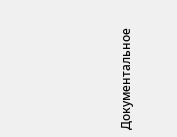Документальное